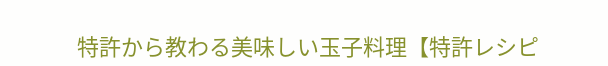特許から教わる美味しい玉子料理【特許レシピ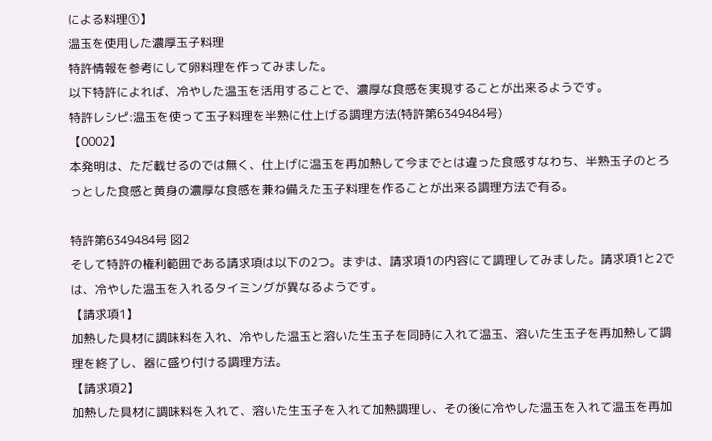による料理①】
温玉を使用した濃厚玉子料理
特許情報を参考にして卵料理を作ってみました。
以下特許によれば、冷やした温玉を活用することで、濃厚な食感を実現することが出来るようです。
特許レシピ:温玉を使って玉子料理を半熟に仕上げる調理方法(特許第6349484号)
【0002】
本発明は、ただ載せるのでは無く、仕上げに温玉を再加熱して今までとは違った食感すなわち、半熟玉子のとろっとした食感と黄身の濃厚な食感を兼ね備えた玉子料理を作ることが出来る調理方法で有る。

特許第6349484号 図2
そして特許の権利範囲である請求項は以下の2つ。まずは、請求項1の内容にて調理してみました。請求項1と2では、冷やした温玉を入れるタイミングが異なるようです。
【請求項1】
加熱した具材に調味料を入れ、冷やした温玉と溶いた生玉子を同時に入れて温玉、溶いた生玉子を再加熱して調理を終了し、器に盛り付ける調理方法。
【請求項2】
加熱した具材に調味料を入れて、溶いた生玉子を入れて加熱調理し、その後に冷やした温玉を入れて温玉を再加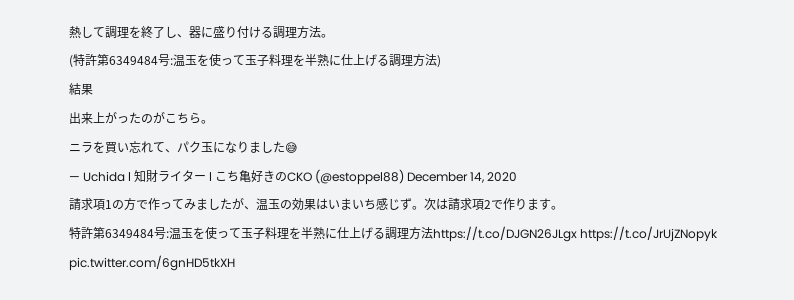熱して調理を終了し、器に盛り付ける調理方法。
(特許第6349484号:温玉を使って玉子料理を半熟に仕上げる調理方法)
結果
出来上がったのがこちら。
ニラを買い忘れて、パク玉になりました😅
— Uchida l 知財ライター l こち亀好きのCKO (@estoppel88) December 14, 2020
請求項1の方で作ってみましたが、温玉の効果はいまいち感じず。次は請求項2で作ります。
特許第6349484号:温玉を使って玉子料理を半熟に仕上げる調理方法https://t.co/DJGN26JLgx https://t.co/JrUjZNopyk pic.twitter.com/6gnHD5tkXH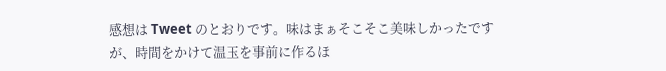感想は Tweet のとおりです。味はまぁそこそこ美味しかったですが、時間をかけて温玉を事前に作るほ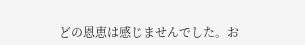どの恩恵は感じませんでした。お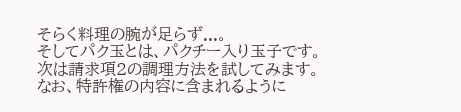そらく料理の腕が足らず...。
そしてパク玉とは、パクチー入り玉子です。
次は請求項2の調理方法を試してみます。
なお、特許権の内容に含まれるように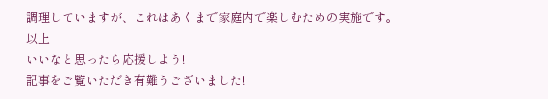調理していますが、これはあくまで家庭内で楽しむための実施です。
以上
いいなと思ったら応援しよう!
記事をご覧いただき有難うございました!